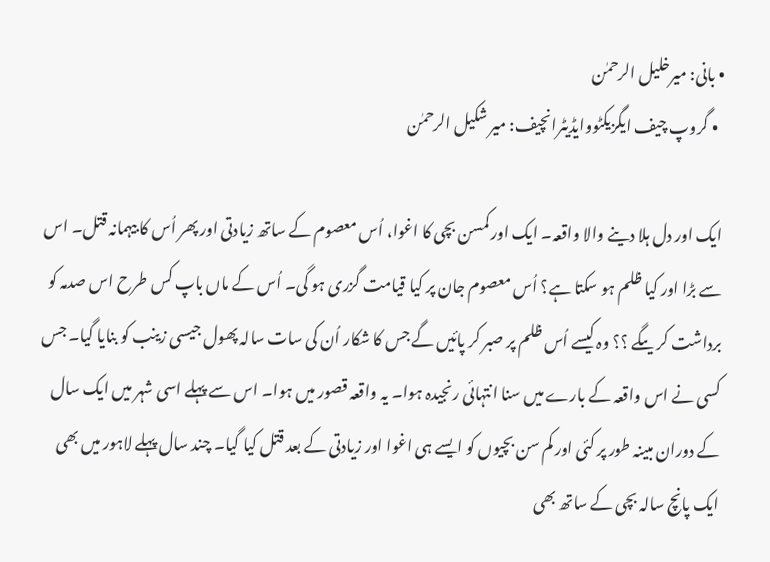• بانی: میرخلیل الرحمٰن
  • گروپ چیف ایگزیکٹووایڈیٹرانچیف: میر شکیل الرحمٰن

ایک اور دل ہلا دینے والا واقعہ۔ ایک اور کمسن بچی کا اغوا، اُس معصوم کے ساتھ زیادتی اور پھر اُس کا بیہمانہ قتل۔ اس سے بڑا اور کیا ظلم ہو سکتا ہے؟ اُس معصوم جان پر کیا قیامت گزری ہو گی۔ اُس کے ماں باپ کس طرح اس صدمہ کو برداشت کر یںگے ؟؟ وہ کیسے اُس ظلم پر صبر کر پائیں گے جس کا شکار اُن کی سات سالہ پھول جیسی زینب کو بنایا گیا۔ جس کسی نے اس واقعہ کے بارے میں سنا انتہائی رنجیدہ ہوا۔ یہ واقعہ قصور میں ہوا۔ اس سے پہلے اسی شہر میں ایک سال کے دوران مبینہ طور پر کئی اور کم سن بچیوں کو ایسے ہی اغوا اور زیادتی کے بعد قتل کیا گیا۔ چند سال پہلے لاہور میں بھی ایک پانچ سالہ بچی کے ساتھ بھی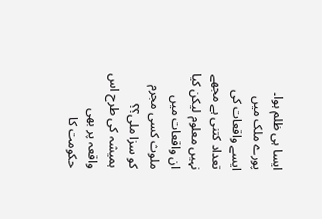ایسا ہی ظلم ہوا۔ پورے ملک میں ایسے واقعات کی تعداد کتنی ہے مجھے نہیں معلوم لیکن کیا ان واقعات میں ملوث کسی مجرم کو سزا ملی؟؟ ہمیشہ کی طرح اس واقعہ پر بھی حکومت کا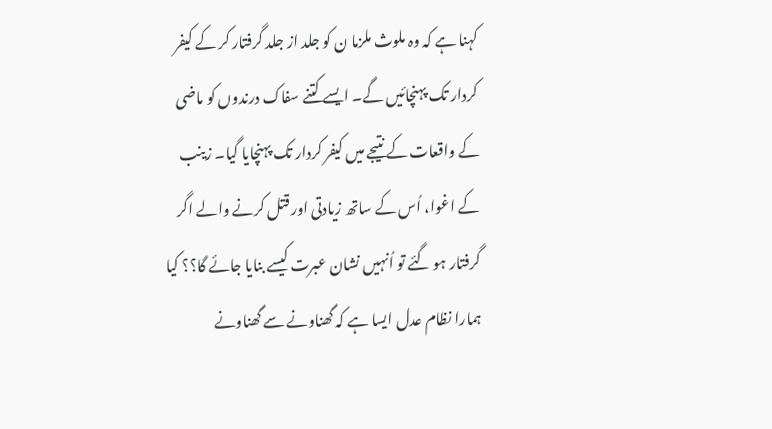کہنا ہے کہ وہ ملوث ملزما ن کو جلد از جلد گرفتار کر کے کیفر کردار تک پہنچائیں گے۔ ایسے کتنے سفاک درندوں کو ماضی کے واقعات کے نتیجے میں کیفر کردار تک پہنچایا گیا۔ زینب کے اغوا، اُس کے ساتھ زیادتی اور قتل کرنے والے اگر گرفتار ہو گئے تو اُنہیں نشان عبرت کیسے بنایا جائے گا؟؟ کیا ہمارا نظام عدل ایسا ہے کہ گھناونے سے گھناونے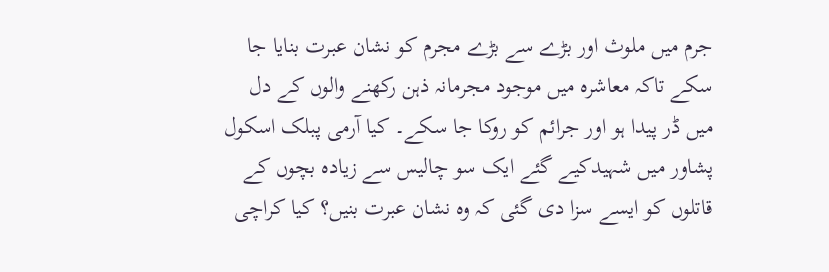جرم میں ملوث اور بڑے سے بڑے مجرم کو نشان عبرت بنایا جا سکے تاکہ معاشرہ میں موجود مجرمانہ ذہن رکھنے والوں کے دل میں ڈر پیدا ہو اور جرائم کو روکا جا سکے۔ کیا آرمی پبلک اسکول پشاور میں شہیدکیے گئے ایک سو چالیس سے زیادہ بچوں کے قاتلوں کو ایسے سزا دی گئی کہ وہ نشان عبرت بنیں؟ کیا کراچی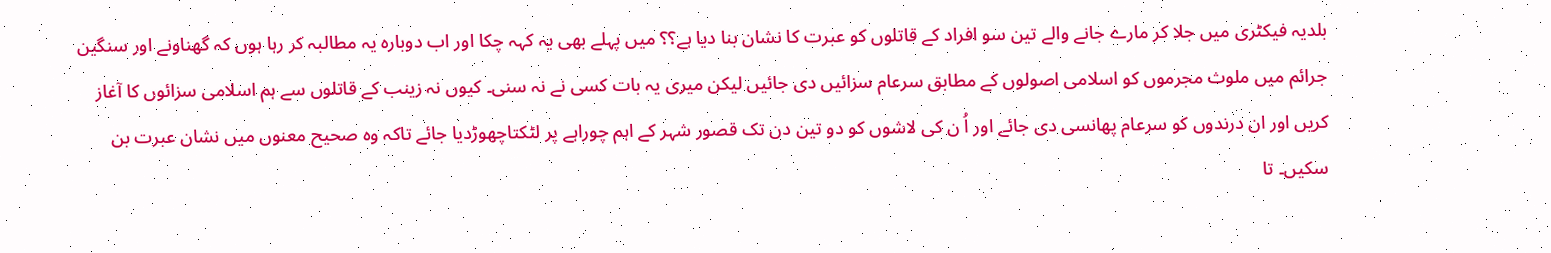بلدیہ فیکٹری میں جلا کر مارے جانے والے تین سو افراد کے قاتلوں کو عبرت کا نشان بنا دیا ہے؟؟ میں پہلے بھی یہ کہہ چکا اور اب دوبارہ یہ مطالبہ کر رہا ہوں کہ گھناونے اور سنگین جرائم میں ملوث مجرموں کو اسلامی اصولوں کے مطابق سرعام سزائیں دی جائیں لیکن میری یہ بات کسی نے نہ سنی۔ کیوں نہ زینب کے قاتلوں سے ہم اسلامی سزائوں کا آغاز کریں اور ان درندوں کو سرعام پھانسی دی جائے اور اُ ن کی لاشوں کو دو تین دن تک قصور شہر کے اہم چوراہے پر لٹکتاچھوڑدیا جائے تاکہ وہ صحیح معنوں میں نشان عبرت بن سکیں۔ تا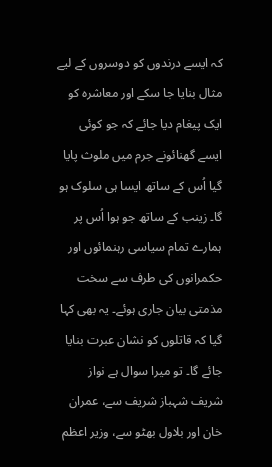کہ ایسے درندوں کو دوسروں کے لیے مثال بنایا جا سکے اور معاشرہ کو ایک پیغام دیا جائے کہ جو کوئی ایسے گھنائونے جرم میں ملوث پایا گیا اُس کے ساتھ ایسا ہی سلوک ہو گا۔ زینب کے ساتھ جو ہوا اُس پر ہمارے تمام سیاسی رہنمائوں اور حکمرانوں کی طرف سے سخت مذمتی بیان جاری ہوئے۔ یہ بھی کہا گیا کہ قاتلوں کو نشان عبرت بنایا جائے گا۔ تو میرا سوال ہے نواز شریف شہباز شریف سے، عمران خان اور بلاول بھٹو سے، وزیر اعظم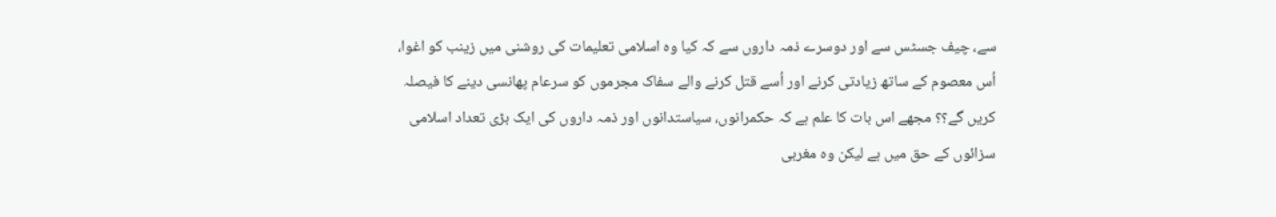سے، چیف جسٹس سے اور دوسرے ذمہ داروں سے کہ کیا وہ اسلامی تعلیمات کی روشنی میں زینب کو اغوا، اُس معصوم کے ساتھ زیادتی کرنے اور اُسے قتل کرنے والے سفاک مجرموں کو سرعام پھانسی دینے کا فیصلہ کریں گے؟؟ مجھے اس بات کا علم ہے کہ حکمرانوں، سیاستدانوں اور ذمہ داروں کی ایک بڑی تعداد اسلامی سزائوں کے حق میں ہے لیکن وہ مغربی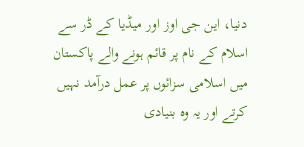دنیا، این جی اوز اور میڈیا کے ڈر سے اسلام کے نام پر قائم ہونے والے پاکستان میں اسلامی سزائوں پر عمل درآمد نہیں کرتے اور یہ وہ بنیادی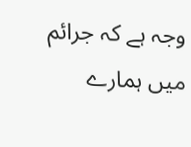وجہ ہے کہ جرائم میں ہمارے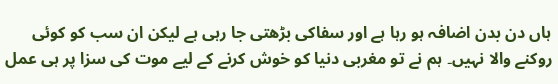ہاں دن بدن اضافہ ہو رہا ہے اور سفاکی بڑھتی جا رہی ہے لیکن ان سب کو کوئی روکنے والا نہیں۔ ہم نے تو مغربی دنیا کو خوش کرنے کے لیے موت کی سزا پر ہی عمل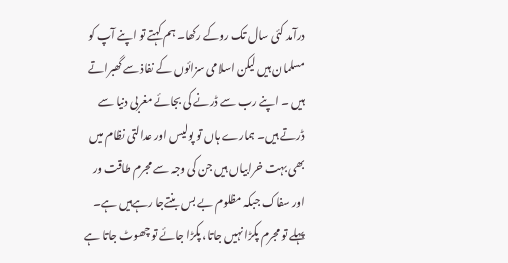درآمد کئی سال تک روکے رکھا۔ ہم کہتے تو اپنے آپ کو مسلمان ہیں لیکن اسلامی سزائوں کے نفاذ سے گھبراتے ہیں ۔ اپنے رب سے ڈرنے کی بجائے مغربی دنیا سے ڈرتے ہیں۔ ہمارے ہاں تو پولیس اور عدالتی نظام میں بھی بہت خرابیاں ہیں جن کی وجہ سے مجرم طاقت ور اور سفاک جبکہ مظلوم بے بس بنتےجا رہےہیں ہے۔ پہلے تو مجرم پکڑا نہیں جاتا، پکڑا جائے تو چھوٹ جاتا ہے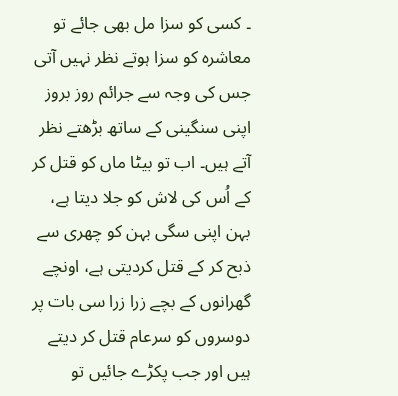۔ کسی کو سزا مل بھی جائے تو معاشرہ کو سزا ہوتے نظر نہیں آتی جس کی وجہ سے جرائم روز بروز اپنی سنگینی کے ساتھ بڑھتے نظر آتے ہیں۔ اب تو بیٹا ماں کو قتل کر کے اُس کی لاش کو جلا دیتا ہے، بہن اپنی سگی بہن کو چھری سے ذبح کر کے قتل کردیتی ہے، اونچے گھرانوں کے بچے زرا زرا سی بات پر دوسروں کو سرعام قتل کر دیتے ہیں اور جب پکڑے جائیں تو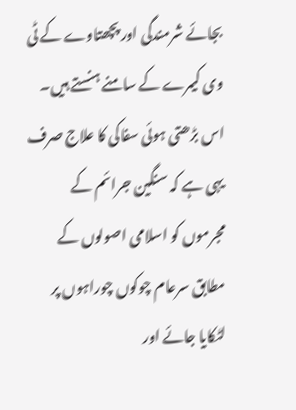بجائے شرمندگی اور پچھتاوے کے ٹی وی کیمرے کے سامنے ہنستے ہیں۔ اس بڑھتی ہوئی سفاکی کا علاج صرف یہی ہے کہ سنگین جرائم کے مجرموں کو اسلامی اصولوں کے مطابق سرعام چوکوں چوراہوں پر لٹکایا جائے اور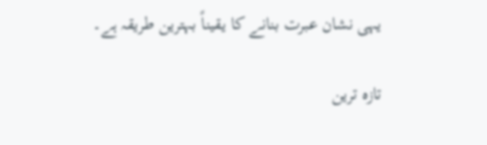یہی نشان عبرت بنانے کا یقیناً بہترین طریقہ ہے۔

تازہ ترین